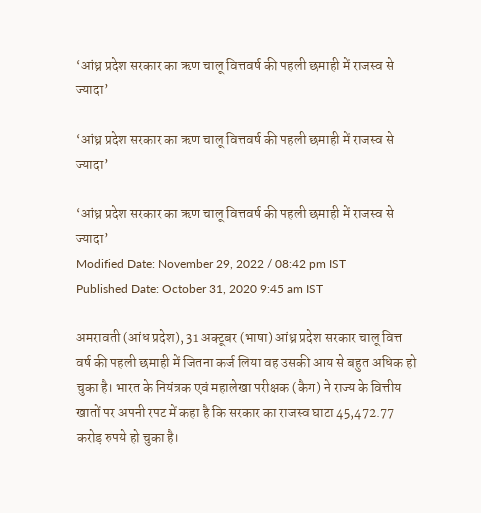‘आंध्र प्रदेश सरकार का ऋण चालू वित्तवर्ष की पहली छमाही में राजस्व से ज्यादा’

‘आंध्र प्रदेश सरकार का ऋण चालू वित्तवर्ष की पहली छमाही में राजस्व से ज्यादा’

‘आंध्र प्रदेश सरकार का ऋण चालू वित्तवर्ष की पहली छमाही में राजस्व से ज्यादा’
Modified Date: November 29, 2022 / 08:42 pm IST
Published Date: October 31, 2020 9:45 am IST

अमरावती (आंध प्रदेश), 31 अक्टूबर (भाषा) आंध्र प्रदेश सरकार चालू वित्त वर्ष की पहली छमाही में जितना कर्ज लिया वह उसकी आय से बहुत अधिक हो चुका है। भारत के नियंत्रक एवं महालेखा परीक्षक (कैग) ने राज्य के वित्तीय खातों पर अपनी रपट में कहा है कि सरकार का राजस्व घाटा 45,472.77 करोड़ रुपये हो चुका है।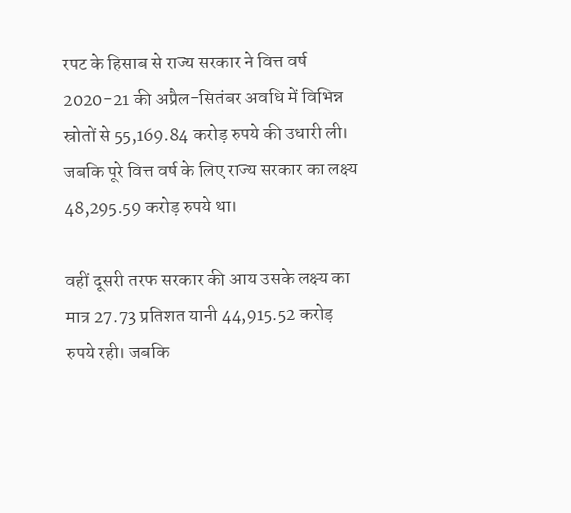रपट के हिसाब से राज्य सरकार ने वित्त वर्ष 2020-21 की अप्रैल-सितंबर अवधि में विभिन्न स्रोतों से 55,169.84 करोड़ रुपये की उधारी ली। जबकि पूरे वित्त वर्ष के लिए राज्य सरकार का लक्ष्य 48,295.59 करोड़ रुपये था।

वहीं दूसरी तरफ सरकार की आय उसके लक्ष्य का मात्र 27.73 प्रतिशत यानी 44,915.52 करोड़ रुपये रही। जबकि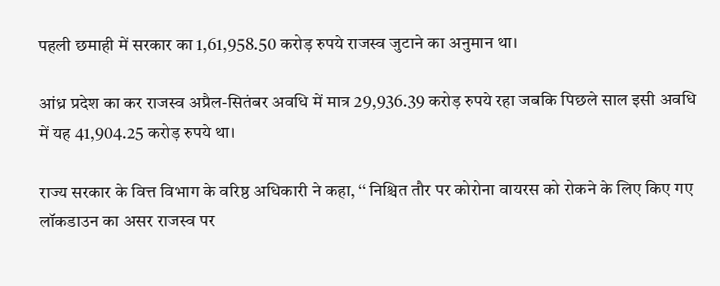पहली छमाही में सरकार का 1,61,958.50 करोड़ रुपये राजस्व जुटाने का अनुमान था।

आंध्र प्रदेश का कर राजस्व अप्रैल-सितंबर अवधि में मात्र 29,936.39 करोड़ रुपये रहा जबकि पिछले साल इसी अवधि में यह 41,904.25 करोड़ रुपये था।

राज्य सरकार के वित्त विभाग के वरिष्ठ अधिकारी ने कहा, ‘‘ निश्चित तौर पर कोरोना वायरस को रोकने के लिए किए गए लॉकडाउन का असर राजस्व पर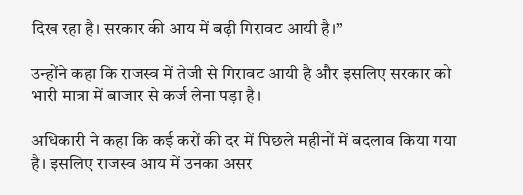दिख रहा है। सरकार की आय में बढ़ी गिरावट आयी है।’’

उन्होंने कहा कि राजस्व में तेजी से गिरावट आयी है और इसलिए सरकार को भारी मात्रा में बाजार से कर्ज लेना पड़ा है।

अधिकारी ने कहा कि कई करों की दर में पिछले महीनों में बदलाव किया गया है। इसलिए राजस्व आय में उनका असर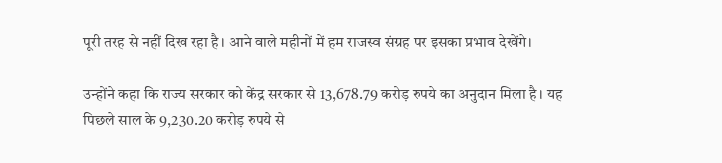पूरी तरह से नहीं दिख रहा है। आने वाले महीनों में हम राजस्व संग्रह पर इसका प्रभाव देखेंगे।

उन्होंने कहा कि राज्य सरकार को केंद्र सरकार से 13,678.79 करोड़ रुपये का अनुदान मिला है। यह पिछले साल के 9,230.20 करोड़ रुपये से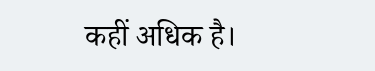कहीं अधिक है।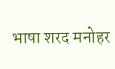भाषा शरद मनोहर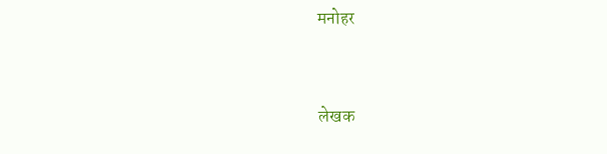मनोहर


लेखक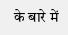के बारे में